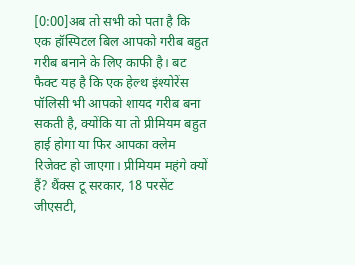[0:00]अब तो सभी को पता है कि एक हॉस्पिटल बिल आपको गरीब बहुत गरीब बनाने के लिए काफी है। बट फैक्ट यह है कि एक हेल्थ इंश्योरेंस पॉलिसी भी आपको शायद गरीब बना सकती है, क्योंकि या तो प्रीमियम बहुत हाई होगा या फिर आपका क्लेम रिजेक्ट हो जाएगा। प्रीमियम महंगे क्यों हैं? थैंक्स टू सरकार, 18 परसेंट जीएसटी,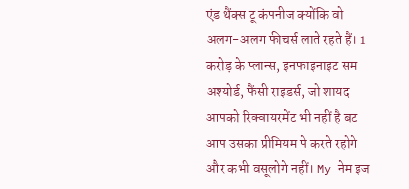एंड थैंक्स टू कंपनीज क्योंकि वो अलग-अलग फीचर्स लाते रहते हैं। 1 करोड़ के प्लान्स, इनफाइनाइट सम अश्योर्ड, फैंसी राइडर्स, जो शायद आपको रिक्वायरमेंट भी नहीं है बट आप उसका प्रीमियम पे करते रहोगे और कभी वसूलोगे नहीं। My नेम इज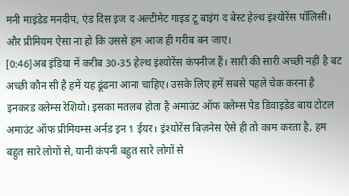मनी माइंडेड मनदीप, एंड दिस इज द अल्टीमेट गाइड टू बाइंग द बेस्ट हेल्थ इंश्योरेंस पॉलिसी। और प्रीमियम ऐसा ना हो कि उससे हम आज ही गरीब बन जाए।
[0:46]अब इंडिया में करीब 30-35 हेल्थ इंश्योरेंस कंपनीज हैं। सारी की सारी अच्छी नहीं है बट अच्छी कौन सी है हमें यह ढूंढना आना चाहिए। उसके लिए हमें सबसे पहले चेक करना है इनकरड क्लेम्स रेशियो। इसका मतलब होता है अमाउंट ऑफ क्लेम्स पेड डिवाइडेड बाय टोटल अमाउंट ऑफ प्रीमियम्स अर्नड इन 1 ईयर। इंश्योरेंस बिज़नेस ऐसे ही तो काम करता है, हम बहुत सारे लोगों से, यानी कंपनी बहुत सारे लोगों से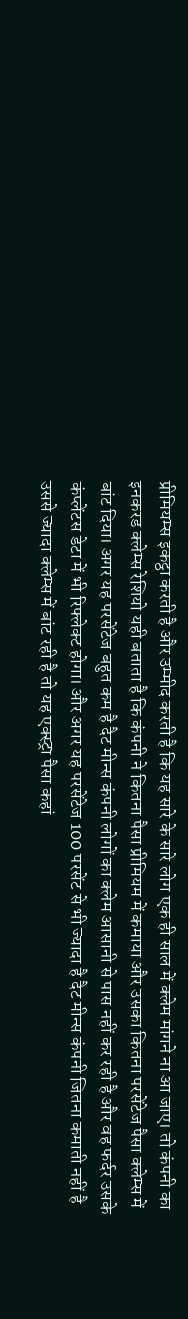प्रीमियम्स इकट्ठा करती है और उम्मीद करती है कि यह सारे के सारे लोग एक ही साल में क्लेम मांगने ना आ जाए। तो कंपनी का इनकरड क्लेम्स रेशियो यही बताता है कि कंपनी ने कितना पैसा प्रीमियम में कमाया और उसका कितना परसेंटेज पैसा क्लेम्स में बांट दिया। अगर यह परसेंटेज बहुत कम है दैट मीन्स कंपनी लोगों का क्लेम आसानी से पास नहीं कर रही है और वह फर्दर उसके कंप्लेंटस डेटा में भी रिफ्लेक्ट होगा। और अगर यह परसेंटेज 100 परसेंट से भी ज्यादा है दैट मीन्स कंपनी जितना कमाती नहीं है उससे ज्यादा क्लेम्स में बांट रही है तो यह एक्स्ट्रा पैसा कहां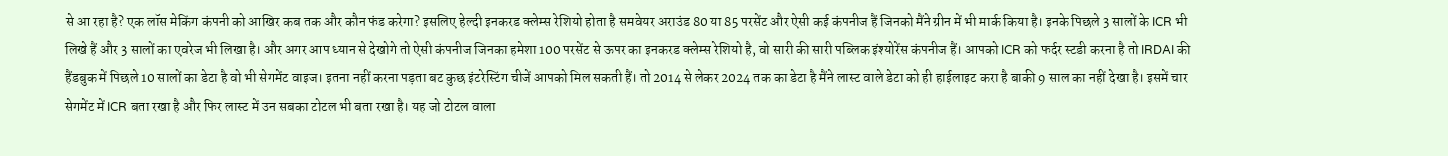से आ रहा है? एक लॉस मेकिंग कंपनी को आखिर कब तक और कौन फंड करेगा? इसलिए हेल्दी इनकरड क्लेम्स रेशियो होता है समवेयर अराउंड 80 या 85 परसेंट और ऐसी कई कंपनीज हैं जिनको मैंने ग्रीन में भी मार्क किया है। इनके पिछले 3 सालों के ICR भी लिखे हैं और 3 सालों का एवरेज भी लिखा है। और अगर आप ध्यान से देखोगे तो ऐसी कंपनीज जिनका हमेशा 100 परसेंट से ऊपर का इनकरड क्लेम्स रेशियो है, वो सारी की सारी पब्लिक इंश्योरेंस कंपनीज हैं। आपको ICR को फर्दर स्टडी करना है तो IRDAI की हैंडबुक में पिछले 10 सालों का डेटा है वो भी सेगमेंट वाइज। इतना नहीं करना पड़ता बट कुछ इंटरेस्टिंग चीजें आपको मिल सकती हैं। तो 2014 से लेकर 2024 तक का डेटा है मैंने लास्ट वाले डेटा को ही हाईलाइट करा है बाकी 9 साल का नहीं देखा है। इसमें चार सेगमेंट में ICR बता रखा है और फिर लास्ट में उन सबका टोटल भी बता रखा है। यह जो टोटल वाला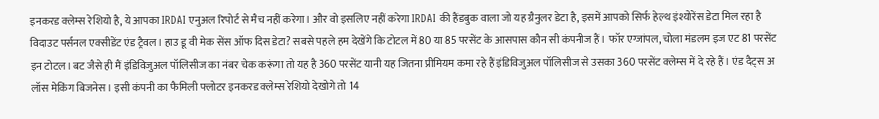इनकरड क्लेम्स रेशियो है, ये आपका IRDAI एनुअल रिपोर्ट से मैच नहीं करेगा। और वो इसलिए नहीं करेगा IRDAI की हैंडबुक वाला जो यह ग्रैनुलर डेटा है, इसमें आपको सिर्फ हेल्थ इंश्योरेंस डेटा मिल रहा है विदाउट पर्सनल एक्सीडेंट एंड ट्रैवल। हाउ डू वी मेक सेंस ऑफ दिस डेटा? सबसे पहले हम देखेंगे कि टोटल में 80 या 85 परसेंट के आसपास कौन सी कंपनीज हैं। फॉर एग्जांपल, चोला मंडलम इज एट 81 परसेंट इन टोटल। बट जैसे ही मैं इंडिविजुअल पॉलिसीज का नंबर चेक करूंगा तो यह है 360 परसेंट यानी यह जितना प्रीमियम कमा रहे हैं इंडिविजुअल पॉलिसीज से उसका 360 परसेंट क्लेम्स में दे रहे हैं। एंड दैट्स अ लॉस मेकिंग बिजनेस। इसी कंपनी का फैमिली फ्लोटर इनकरड क्लेम्स रेशियो देखोगे तो 14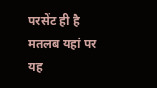परसेंट ही है मतलब यहां पर यह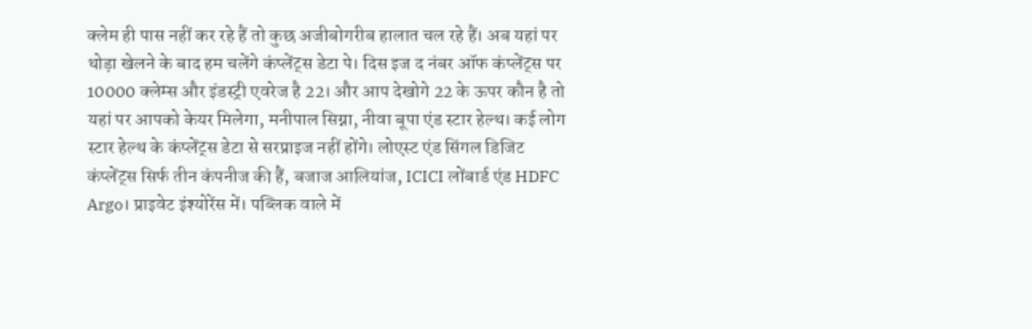क्लेम ही पास नहीं कर रहे हैं तो कुछ अजीबोगरीब हालात चल रहे हैं। अब यहां पर थोड़ा खेलने के बाद हम चलेंगे कंप्लेंट्स डेटा पे। दिस इज द नंबर ऑफ कंप्लेंट्स पर 10000 क्लेम्स और इंडस्ट्री एवरेज है 22। और आप देखोगे 22 के ऊपर कौन है तो यहां पर आपको केयर मिलेगा, मनीपाल सिग्ना, नीवा बूपा एंड स्टार हेल्थ। कई लोग स्टार हेल्थ के कंप्लेंट्स डेटा से सरप्राइज नहीं होंगे। लोएस्ट एंड सिंगल डिजिट कंप्लेंट्स सिर्फ तीन कंपनीज की हैं, बजाज आलियांज, ICICI लोंबार्ड एंड HDFC Argo। प्राइवेट इंश्योरेंस में। पब्लिक वाले में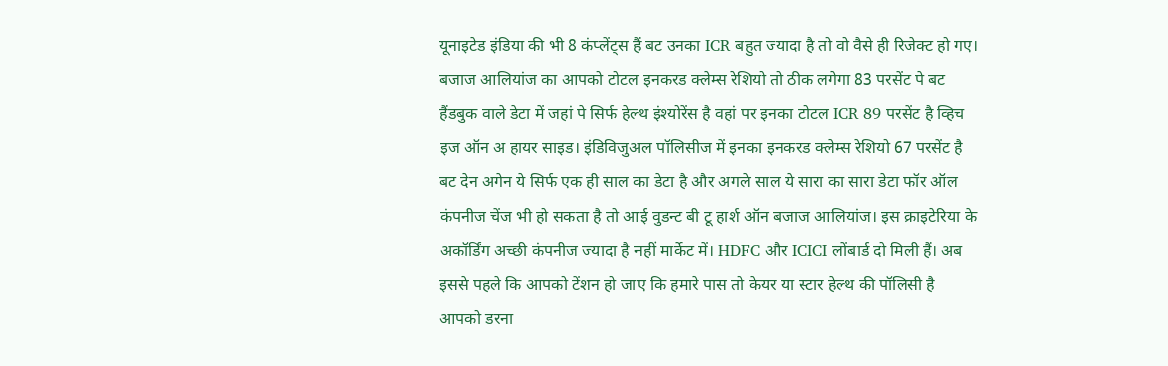यूनाइटेड इंडिया की भी 8 कंप्लेंट्स हैं बट उनका ICR बहुत ज्यादा है तो वो वैसे ही रिजेक्ट हो गए। बजाज आलियांज का आपको टोटल इनकरड क्लेम्स रेशियो तो ठीक लगेगा 83 परसेंट पे बट हैंडबुक वाले डेटा में जहां पे सिर्फ हेल्थ इंश्योरेंस है वहां पर इनका टोटल ICR 89 परसेंट है व्हिच इज ऑन अ हायर साइड। इंडिविजुअल पॉलिसीज में इनका इनकरड क्लेम्स रेशियो 67 परसेंट है बट देन अगेन ये सिर्फ एक ही साल का डेटा है और अगले साल ये सारा का सारा डेटा फॉर ऑल कंपनीज चेंज भी हो सकता है तो आई वुडन्ट बी टू हार्श ऑन बजाज आलियांज। इस क्राइटेरिया के अकॉर्डिंग अच्छी कंपनीज ज्यादा है नहीं मार्केट में। HDFC और ICICI लोंबार्ड दो मिली हैं। अब इससे पहले कि आपको टेंशन हो जाए कि हमारे पास तो केयर या स्टार हेल्थ की पॉलिसी है आपको डरना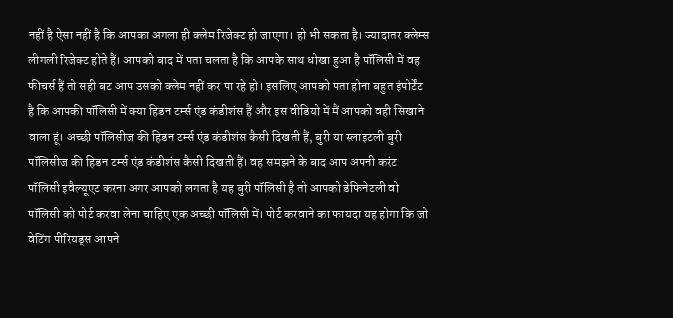नहीं है ऐसा नहीं है कि आपका अगला ही क्लेम रिजेक्ट हो जाएगा। हो भी सकता है। ज्यादातर क्लेम्स लीगली रिजेक्ट होते हैं। आपको बाद में पता चलता है कि आपके साथ धोखा हुआ है पॉलिसी में वह फीचर्स हैं तो सही बट आप उसको क्लेम नहीं कर पा रहे हो। इसलिए आपको पता होना बहुत इंपोर्टेंट है कि आपकी पॉलिसी में क्या हिडन टर्म्स एंड कंडीशंस हैं और इस वीडियो में मैं आपको वही सिखाने वाला हूं। अच्छी पॉलिसीज की हिडन टर्म्स एंड कंडीशंस कैसी दिखती हैं, बुरी या स्लाइटली बुरी पॉलिसीज की हिडन टर्म्स एंड कंडीशंस कैसी दिखती हैं। वह समझने के बाद आप अपनी करंट पॉलिसी इवैल्यूएट करना अगर आपको लगता है यह बुरी पॉलिसी है तो आपको डेफिनेटली वो पॉलिसी को पोर्ट करवा लेना चाहिए एक अच्छी पॉलिसी में। पोर्ट करवाने का फायदा यह होगा कि जो वेटिंग पीरियड्स आपने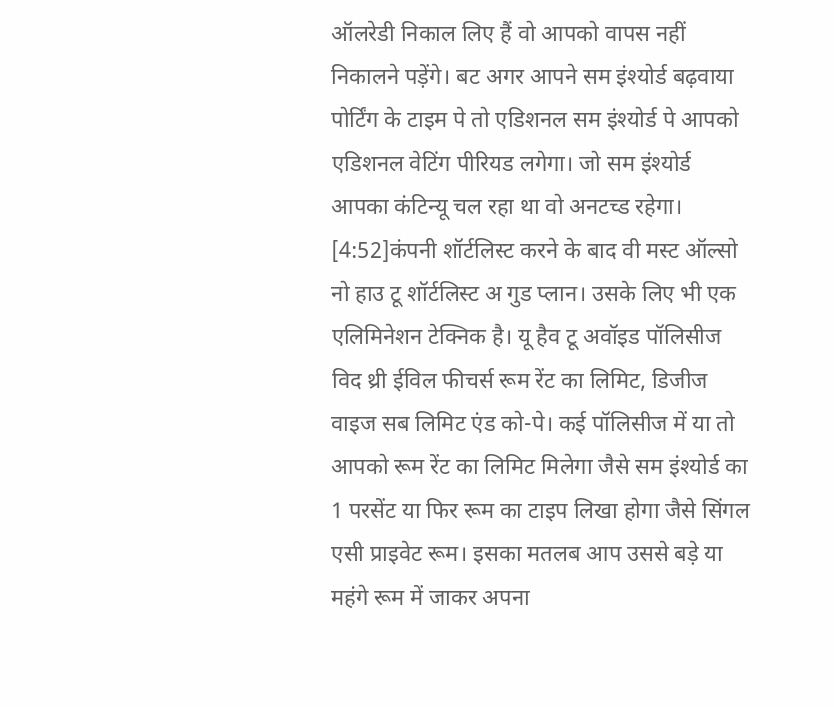ऑलरेडी निकाल लिए हैं वो आपको वापस नहीं निकालने पड़ेंगे। बट अगर आपने सम इंश्योर्ड बढ़वाया पोर्टिंग के टाइम पे तो एडिशनल सम इंश्योर्ड पे आपको एडिशनल वेटिंग पीरियड लगेगा। जो सम इंश्योर्ड आपका कंटिन्यू चल रहा था वो अनटच्ड रहेगा।
[4:52]कंपनी शॉर्टलिस्ट करने के बाद वी मस्ट ऑल्सो नो हाउ टू शॉर्टलिस्ट अ गुड प्लान। उसके लिए भी एक एलिमिनेशन टेक्निक है। यू हैव टू अवॉइड पॉलिसीज विद थ्री ईविल फीचर्स रूम रेंट का लिमिट, डिजीज वाइज सब लिमिट एंड को-पे। कई पॉलिसीज में या तो आपको रूम रेंट का लिमिट मिलेगा जैसे सम इंश्योर्ड का 1 परसेंट या फिर रूम का टाइप लिखा होगा जैसे सिंगल एसी प्राइवेट रूम। इसका मतलब आप उससे बड़े या महंगे रूम में जाकर अपना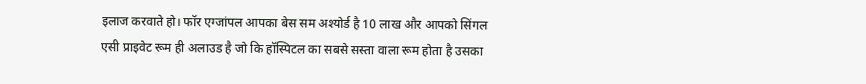इलाज करवाते हो। फॉर एग्जांपल आपका बेस सम अश्योर्ड है 10 लाख और आपको सिंगल एसी प्राइवेट रूम ही अलाउड है जो कि हॉस्पिटल का सबसे सस्ता वाला रूम होता है उसका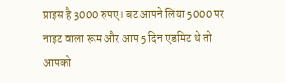प्राइस है 3000 रुपए। बट आपने लिया 5000 पर नाइट वाला रूम और आप 5 दिन एडमिट थे तो आपको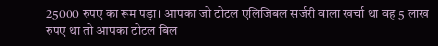25000 रुपए का रूम पड़ा। आपका जो टोटल एलिजिबल सर्जरी वाला खर्चा था वह 5 लाख रुपए था तो आपका टोटल बिल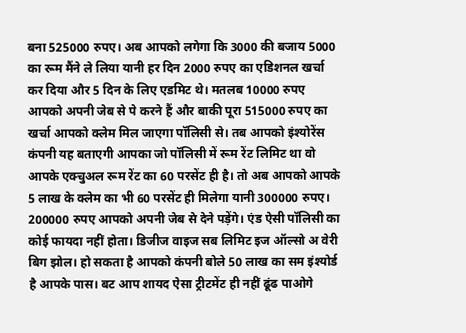बना 525000 रुपए। अब आपको लगेगा कि 3000 की बजाय 5000 का रूम मैंने ले लिया यानी हर दिन 2000 रुपए का एडिशनल खर्चा कर दिया और 5 दिन के लिए एडमिट थे। मतलब 10000 रुपए आपको अपनी जेब से पे करने हैं और बाकी पूरा 515000 रुपए का खर्चा आपको क्लेम मिल जाएगा पॉलिसी से। तब आपको इंश्योरेंस कंपनी यह बताएगी आपका जो पॉलिसी में रूम रेंट लिमिट था वो आपके एक्चुअल रूम रेंट का 60 परसेंट ही है। तो अब आपको आपके 5 लाख के क्लेम का भी 60 परसेंट ही मिलेगा यानी 300000 रुपए। 200000 रुपए आपको अपनी जेब से देने पड़ेंगे। एंड ऐसी पॉलिसी का कोई फायदा नहीं होता। डिजीज वाइज सब लिमिट इज ऑल्सो अ वेरी बिग झोल। हो सकता है आपको कंपनी बोले 50 लाख का सम इंश्योर्ड है आपके पास। बट आप शायद ऐसा ट्रीटमेंट ही नहीं ढूंढ पाओगे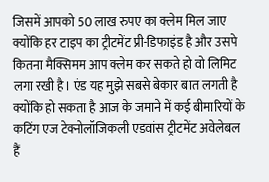जिसमें आपको 50 लाख रुपए का क्लेम मिल जाए क्योंकि हर टाइप का ट्रीटमेंट प्री-डिफाइंड है और उसपे कितना मैक्सिमम आप क्लेम कर सकते हो वो लिमिट लगा रखी है। एंड यह मुझे सबसे बेकार बात लगती है क्योंकि हो सकता है आज के जमाने में कई बीमारियों के कटिंग एज टेक्नोलॉजिकली एडवांस ट्रीटमेंट अवेलेबल हैं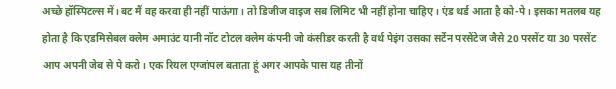अच्छे हॉस्पिटल्स में। बट मैं वह करवा ही नहीं पाऊंगा। तो डिजीज वाइज सब लिमिट भी नहीं होना चाहिए। एंड थर्ड आता है को-पे। इसका मतलब यह होता है कि एडमिसेबल क्लेम अमाउंट यानी नॉट टोटल क्लेम कंपनी जो कंसीडर करती है वर्थ पेइंग उसका सर्टेन परसेंटेज जैसे 20 परसेंट या 30 परसेंट आप अपनी जेब से पे करो। एक रियल एग्जांपल बताता हूं अगर आपके पास यह तीनों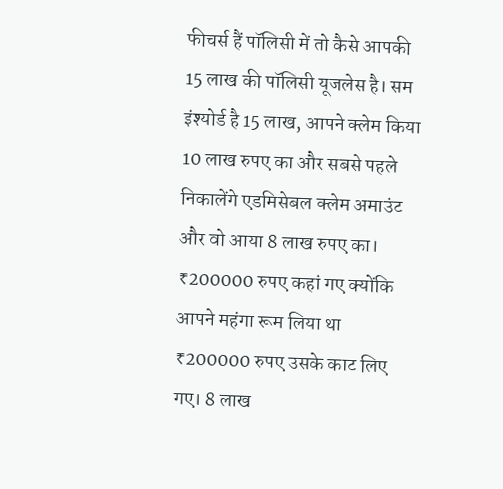फीचर्स हैं पॉलिसी में तो कैसे आपकी 15 लाख की पॉलिसी यूजलेस है। सम इंश्योर्ड है 15 लाख, आपने क्लेम किया 10 लाख रुपए का और सबसे पहले निकालेंगे एडमिसेबल क्लेम अमाउंट और वो आया 8 लाख रुपए का। ₹200000 रुपए कहां गए क्योंकि आपने महंगा रूम लिया था ₹200000 रुपए उसके काट लिए गए। 8 लाख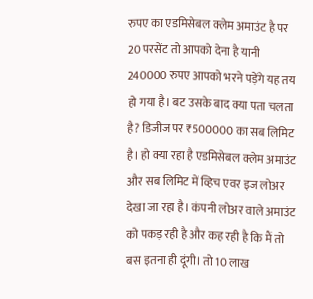रुपए का एडमिसेबल क्लेम अमाउंट है पर 20 परसेंट तो आपको देना है यानी 240000 रुपए आपको भरने पड़ेंगे यह तय हो गया है। बट उसके बाद क्या पता चलता है? डिजीज पर ₹500000 का सब लिमिट है। हो क्या रहा है एडमिसेबल क्लेम अमाउंट और सब लिमिट में व्हिच एवर इज लोअर देखा जा रहा है। कंपनी लोअर वाले अमाउंट को पकड़ रही है और कह रही है कि मैं तो बस इतना ही दूंगी। तो 10 लाख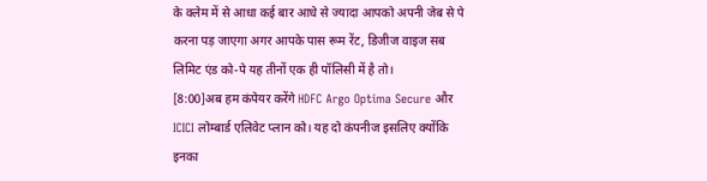के क्लेम में से आधा कई बार आधे से ज्यादा आपको अपनी जेब से पे करना पड़ जाएगा अगर आपके पास रूम रेंट, डिजीज वाइज सब लिमिट एंड को-पे यह तीनों एक ही पॉलिसी में है तो।
[8:00]अब हम कंपेयर करेंगे HDFC Argo Optima Secure और ICICI लोम्बार्ड एलिवेट प्लान को। यह दो कंपनीज इसलिए क्योंकि इनका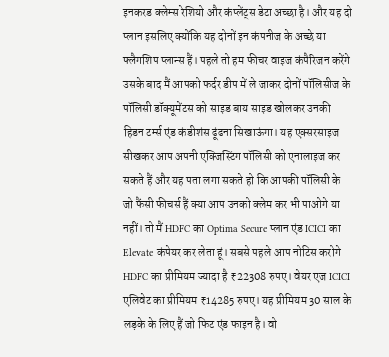इनकरड क्लेम्स रेशियो और कंप्लेंट्स डेटा अच्छा है। और यह दो प्लान इसलिए क्योंकि यह दोनों इन कंपनीज के अच्छे या फ्लैगशिप प्लान्स हैं। पहले तो हम फीचर वाइज कंपैरिजन करेंगे उसके बाद मैं आपको फर्दर डीप में ले जाकर दोनों पॉलिसीज के पॉलिसी डॉक्यूमेंटस को साइड बाय साइड खोलकर उनकी हिडन टर्म्स एंड कंडीशंस ढूंढना सिखाऊंगा। यह एक्सरसाइज सीखकर आप अपनी एक्जिस्टिंग पॉलिसी को एनालाइज कर सकते हैं और यह पता लगा सकते हो कि आपकी पॉलिसी के जो फैंसी फीचर्स हैं क्या आप उनको क्लेम कर भी पाओगे या नहीं। तो मैं HDFC का Optima Secure प्लान एंड ICICI का Elevate कंपेयर कर लेता हूं। सबसे पहले आप नोटिस करोगे HDFC का प्रीमियम ज्यादा है ₹22308 रुपए। वेयर एज ICICI एलिवेट का प्रीमियम ₹14285 रुपए। यह प्रीमियम 30 साल के लड़के के लिए हैं जो फिट एंड फाइन है। वो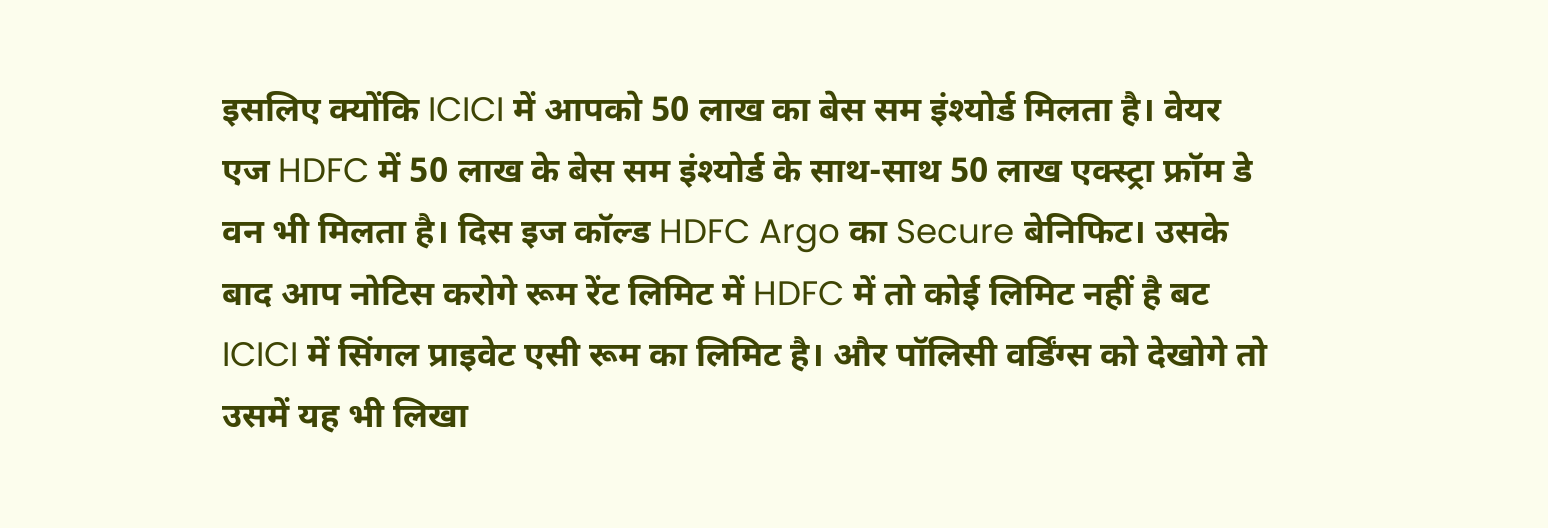इसलिए क्योंकि ICICI में आपको 50 लाख का बेस सम इंश्योर्ड मिलता है। वेयर एज HDFC में 50 लाख के बेस सम इंश्योर्ड के साथ-साथ 50 लाख एक्स्ट्रा फ्रॉम डे वन भी मिलता है। दिस इज कॉल्ड HDFC Argo का Secure बेनिफिट। उसके बाद आप नोटिस करोगे रूम रेंट लिमिट में HDFC में तो कोई लिमिट नहीं है बट ICICI में सिंगल प्राइवेट एसी रूम का लिमिट है। और पॉलिसी वर्डिंग्स को देखोगे तो उसमें यह भी लिखा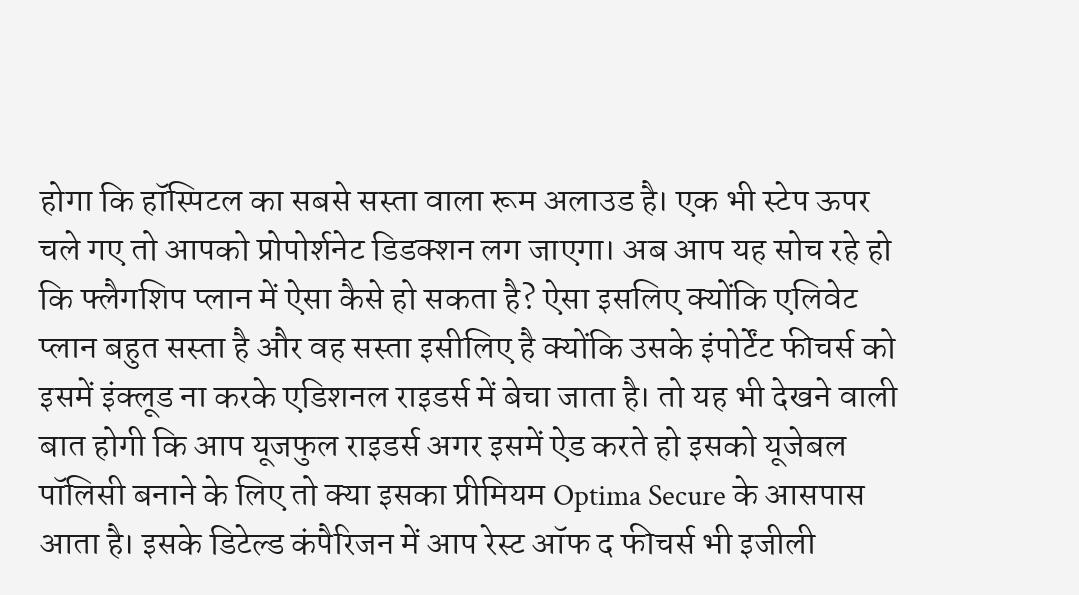होगा कि हॉस्पिटल का सबसे सस्ता वाला रूम अलाउड है। एक भी स्टेप ऊपर चले गए तो आपको प्रोपोर्शनेट डिडक्शन लग जाएगा। अब आप यह सोच रहे हो कि फ्लैगशिप प्लान में ऐसा कैसे हो सकता है? ऐसा इसलिए क्योंकि एलिवेट प्लान बहुत सस्ता है और वह सस्ता इसीलिए है क्योंकि उसके इंपोर्टेंट फीचर्स को इसमें इंक्लूड ना करके एडिशनल राइडर्स में बेचा जाता है। तो यह भी देखने वाली बात होगी कि आप यूजफुल राइडर्स अगर इसमें ऐड करते हो इसको यूजेबल पॉलिसी बनाने के लिए तो क्या इसका प्रीमियम Optima Secure के आसपास आता है। इसके डिटेल्ड कंपैरिजन में आप रेस्ट ऑफ द फीचर्स भी इजीली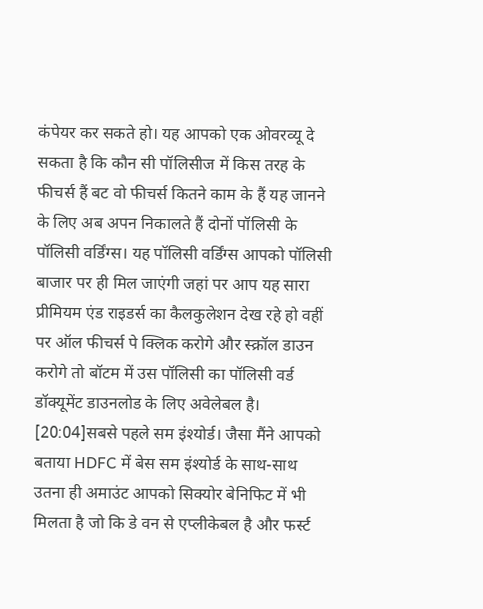कंपेयर कर सकते हो। यह आपको एक ओवरव्यू दे सकता है कि कौन सी पॉलिसीज में किस तरह के फीचर्स हैं बट वो फीचर्स कितने काम के हैं यह जानने के लिए अब अपन निकालते हैं दोनों पॉलिसी के पॉलिसी वर्डिंग्स। यह पॉलिसी वर्डिंग्स आपको पॉलिसी बाजार पर ही मिल जाएंगी जहां पर आप यह सारा प्रीमियम एंड राइडर्स का कैलकुलेशन देख रहे हो वहीं पर ऑल फीचर्स पे क्लिक करोगे और स्क्रॉल डाउन करोगे तो बॉटम में उस पॉलिसी का पॉलिसी वर्ड डॉक्यूमेंट डाउनलोड के लिए अवेलेबल है।
[20:04]सबसे पहले सम इंश्योर्ड। जैसा मैंने आपको बताया HDFC में बेस सम इंश्योर्ड के साथ-साथ उतना ही अमाउंट आपको सिक्योर बेनिफिट में भी मिलता है जो कि डे वन से एप्लीकेबल है और फर्स्ट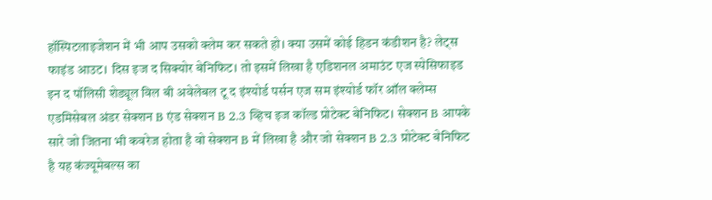हॉस्पिटलाइजेशन में भी आप उसको क्लेम कर सकते हो। क्या उसमें कोई हिडन कंडीशन है? लेट्स फाइंड आउट। दिस इज द सिक्योर बेनिफिट। तो इसमें लिखा है एडिशनल अमाउंट एज स्पेसिफाइड इन द पॉलिसी शेड्यूल विल बी अवेलेबल टू द इंश्योर्ड पर्सन एज सम इंश्योर्ड फॉर ऑल क्लेम्स एडमिसेबल अंडर सेक्शन B एंड सेक्शन B 2.3 व्हिच इज कॉल्ड प्रोटेक्ट बेनिफिट। सेक्शन B आपके सारे जो जितना भी कवरेज होता है वो सेक्शन B में लिखा है और जो सेक्शन B 2.3 प्रोटेक्ट बेनिफिट है यह कंज्यूमेबल्स का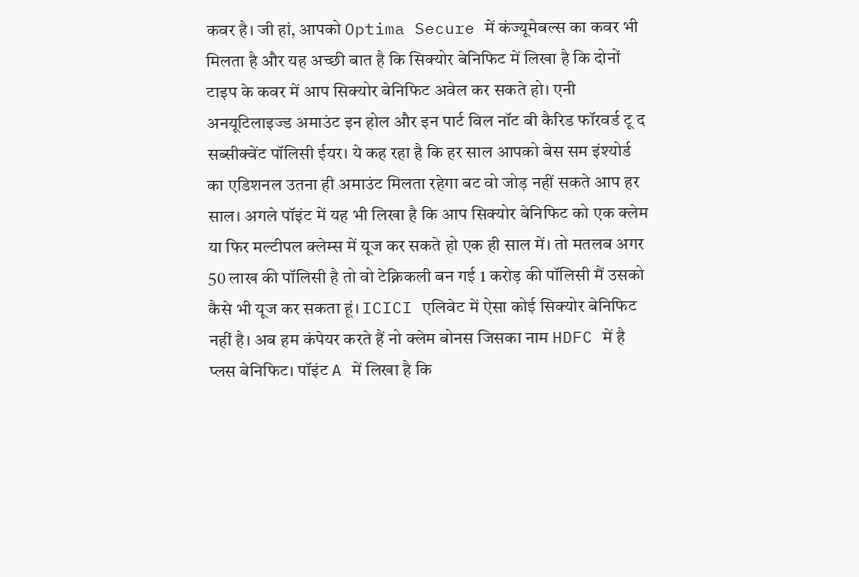कवर है। जी हां, आपको Optima Secure में कंज्यूमेबल्स का कवर भी मिलता है और यह अच्छी बात है कि सिक्योर बेनिफिट में लिखा है कि दोनों टाइप के कवर में आप सिक्योर बेनिफिट अवेल कर सकते हो। एनी अनयूटिलाइज्ड अमाउंट इन होल और इन पार्ट विल नॉट बी कैरिड फॉरवर्ड टू द सब्सीक्वेंट पॉलिसी ईयर। ये कह रहा है कि हर साल आपको बेस सम इंश्योर्ड का एडिशनल उतना ही अमाउंट मिलता रहेगा बट वो जोड़ नहीं सकते आप हर साल। अगले पॉइंट में यह भी लिखा है कि आप सिक्योर बेनिफिट को एक क्लेम या फिर मल्टीपल क्लेम्स में यूज कर सकते हो एक ही साल में। तो मतलब अगर 50 लाख की पॉलिसी है तो वो टेक्निकली बन गई 1 करोड़ की पॉलिसी मैं उसको कैसे भी यूज कर सकता हूं। ICICI एलिवेट में ऐसा कोई सिक्योर बेनिफिट नहीं है। अब हम कंपेयर करते हैं नो क्लेम बोनस जिसका नाम HDFC में है प्लस बेनिफिट। पॉइंट A में लिखा है कि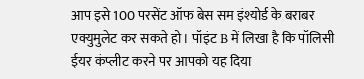आप इसे 100 परसेंट ऑफ बेस सम इंश्योर्ड के बराबर एक्युमुलेट कर सकते हो। पॉइंट B में लिखा है कि पॉलिसी ईयर कंप्लीट करने पर आपको यह दिया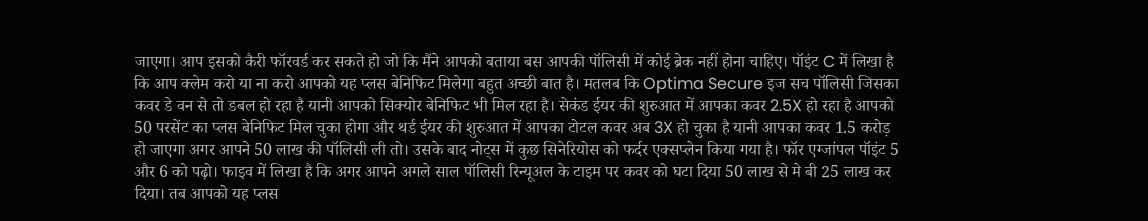जाएगा। आप इसको कैरी फॉरवर्ड कर सकते हो जो कि मैंने आपको बताया बस आपकी पॉलिसी में कोई ब्रेक नहीं होना चाहिए। पॉइंट C में लिखा है कि आप क्लेम करो या ना करो आपको यह प्लस बेनिफिट मिलेगा बहुत अच्छी बात है। मतलब कि Optima Secure इज सच पॉलिसी जिसका कवर डे वन से तो डबल हो रहा है यानी आपको सिक्योर बेनिफिट भी मिल रहा है। सेकंड ईयर की शुरुआत में आपका कवर 2.5X हो रहा है आपको 50 परसेंट का प्लस बेनिफिट मिल चुका होगा और थर्ड ईयर की शुरुआत में आपका टोटल कवर अब 3X हो चुका है यानी आपका कवर 1.5 करोड़ हो जाएगा अगर आपने 50 लाख की पॉलिसी ली तो। उसके बाद नोट्स में कुछ सिनेरियोस को फर्दर एक्सप्लेन किया गया है। फॉर एग्जांपल पॉइंट 5 और 6 को पढ़ो। फाइव में लिखा है कि अगर आपने अगले साल पॉलिसी रिन्यूअल के टाइम पर कवर को घटा दिया 50 लाख से मे बी 25 लाख कर दिया। तब आपको यह प्लस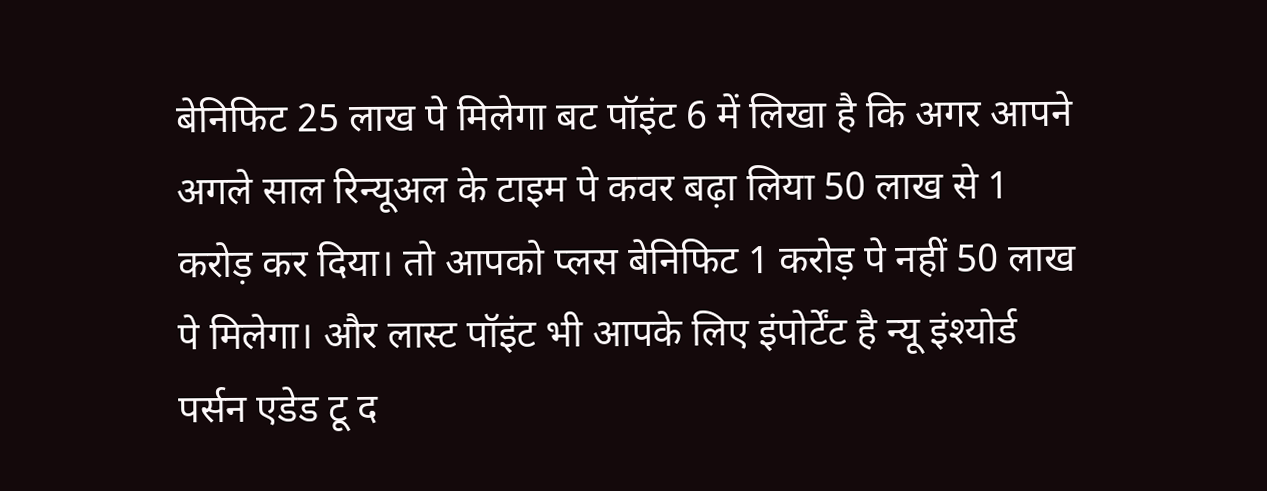बेनिफिट 25 लाख पे मिलेगा बट पॉइंट 6 में लिखा है कि अगर आपने अगले साल रिन्यूअल के टाइम पे कवर बढ़ा लिया 50 लाख से 1 करोड़ कर दिया। तो आपको प्लस बेनिफिट 1 करोड़ पे नहीं 50 लाख पे मिलेगा। और लास्ट पॉइंट भी आपके लिए इंपोर्टेंट है न्यू इंश्योर्ड पर्सन एडेड टू द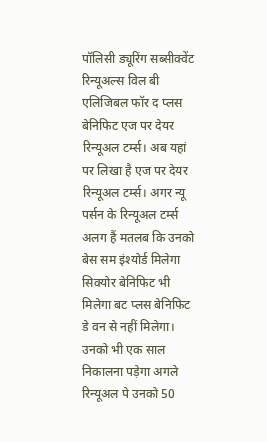पॉलिसी ड्यूरिंग सब्सीक्वेंट रिन्यूअल्स विल बी एलिजिबल फॉर द प्लस बेनिफिट एज पर देयर रिन्यूअल टर्म्स। अब यहां पर लिखा है एज पर देयर रिन्यूअल टर्म्स। अगर न्यू पर्सन के रिन्यूअल टर्म्स अलग हैं मतलब कि उनको बेस सम इंश्योर्ड मिलेगा सिक्योर बेनिफिट भी मिलेगा बट प्लस बेनिफिट डे वन से नहीं मिलेगा। उनको भी एक साल निकालना पड़ेगा अगले रिन्यूअल पे उनको 50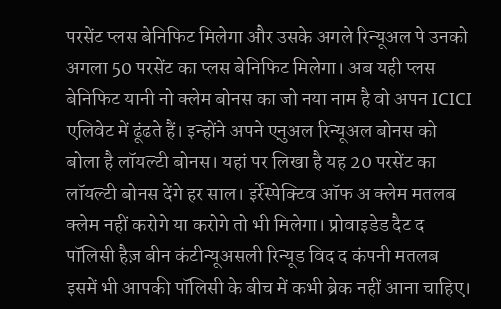परसेंट प्लस बेनिफिट मिलेगा और उसके अगले रिन्यूअल पे उनको अगला 50 परसेंट का प्लस बेनिफिट मिलेगा। अब यही प्लस बेनिफिट यानी नो क्लेम बोनस का जो नया नाम है वो अपन ICICI एलिवेट में ढूंढते हैं। इन्होंने अपने एनुअल रिन्यूअल बोनस को बोला है लॉयल्टी बोनस। यहां पर लिखा है यह 20 परसेंट का लॉयल्टी बोनस देंगे हर साल। इर्रेस्पेक्टिव ऑफ अ क्लेम मतलब क्लेम नहीं करोगे या करोगे तो भी मिलेगा। प्रोवाइडेड दैट द पॉलिसी हैज़ बीन कंटीन्यूअसली रिन्यूड विद द कंपनी मतलब इसमें भी आपकी पॉलिसी के बीच में कभी ब्रेक नहीं आना चाहिए।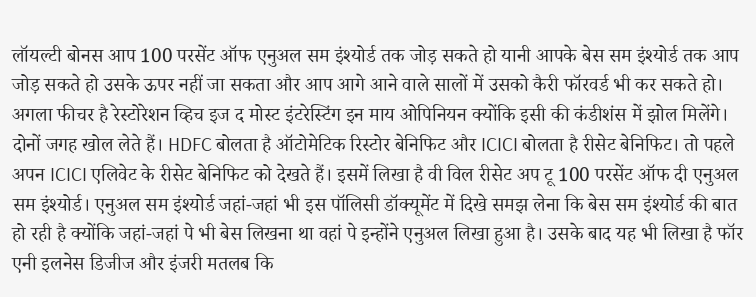लॉयल्टी बोनस आप 100 परसेंट ऑफ एनुअल सम इंश्योर्ड तक जोड़ सकते हो यानी आपके बेस सम इंश्योर्ड तक आप जोड़ सकते हो उसके ऊपर नहीं जा सकता और आप आगे आने वाले सालों में उसको कैरी फॉरवर्ड भी कर सकते हो। अगला फीचर है रेस्टोरेशन व्हिच इज द मोस्ट इंटरेस्टिंग इन माय ओपिनियन क्योंकि इसी की कंडीशंस में झोल मिलेंगे। दोनों जगह खोल लेते हैं। HDFC बोलता है ऑटोमेटिक रिस्टोर बेनिफिट और ICICI बोलता है रीसेट बेनिफिट। तो पहले अपन ICICI एलिवेट के रीसेट बेनिफिट को देखते हैं। इसमें लिखा है वी विल रीसेट अप टू 100 परसेंट ऑफ दी एनुअल सम इंश्योर्ड। एनुअल सम इंश्योर्ड जहां-जहां भी इस पॉलिसी डॉक्यूमेंट में दिखे समझ लेना कि बेस सम इंश्योर्ड की बात हो रही है क्योंकि जहां-जहां पे भी बेस लिखना था वहां पे इन्होंने एनुअल लिखा हुआ है। उसके बाद यह भी लिखा है फॉर एनी इलनेस डिजीज और इंजरी मतलब कि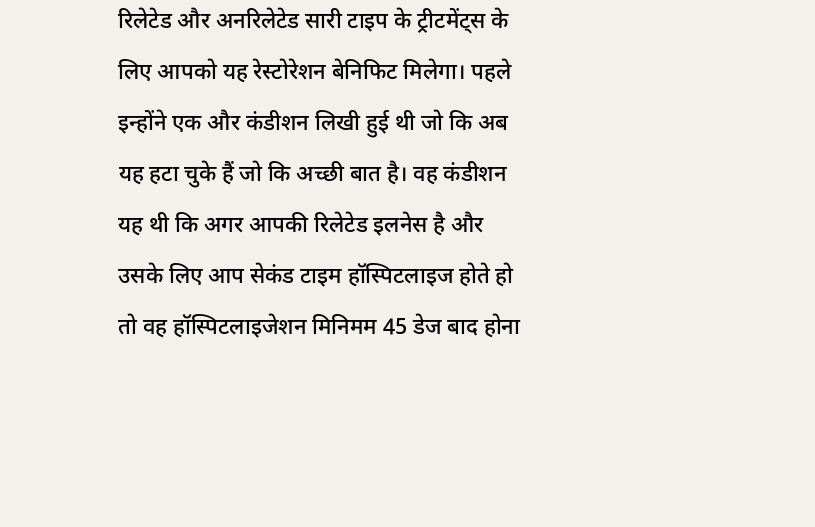रिलेटेड और अनरिलेटेड सारी टाइप के ट्रीटमेंट्स के लिए आपको यह रेस्टोरेशन बेनिफिट मिलेगा। पहले इन्होंने एक और कंडीशन लिखी हुई थी जो कि अब यह हटा चुके हैं जो कि अच्छी बात है। वह कंडीशन यह थी कि अगर आपकी रिलेटेड इलनेस है और उसके लिए आप सेकंड टाइम हॉस्पिटलाइज होते हो तो वह हॉस्पिटलाइजेशन मिनिमम 45 डेज बाद होना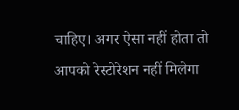चाहिए। अगर ऐसा नहीं होता तो आपको रेस्टोरेशन नहीं मिलेगा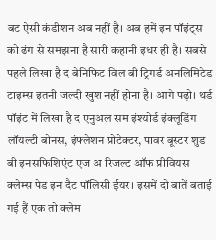बट ऐसी कंडीशन अब नहीं है। अब हमें इन पॉइंट्स को ढंग से समझना है सारी कहानी इधर ही है। सबसे पहले लिखा है द बेनिफिट विल बी ट्रिगर्ड अनलिमिटेड टाइम्स इतनी जल्दी खुश नहीं होना है। आगे पढ़ो। थर्ड पॉइंट में लिखा है द एनुअल सम इंश्योर्ड इंक्लूडिंग लॉयल्टी बोनस, इंफ्लेशन प्रोटेक्टर, पावर बूस्टर शुड बी इनसफिशिएंट एज अ रिजल्ट ऑफ प्रीवियस क्लेम्स पेड इन दैट पॉलिसी ईयर। इसमें दो बातें बताई गई हैं एक तो क्लेम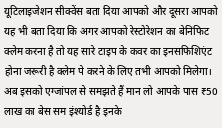यूटिलाइजेशन सीक्वेंस बता दिया आपको और दूसरा आपको यह भी बता दिया कि अगर आपको रेस्टोरेशन का बेनिफिट क्लेम करना है तो यह सारे टाइप के कवर का इनसफिशिएंट होना जरूरी है क्लेम पे करने के लिए तभी आपको मिलेगा। अब इसको एग्जांपल से समझते हैं मान लो आपके पास ₹50 लाख का बेस सम इंश्योर्ड है इनके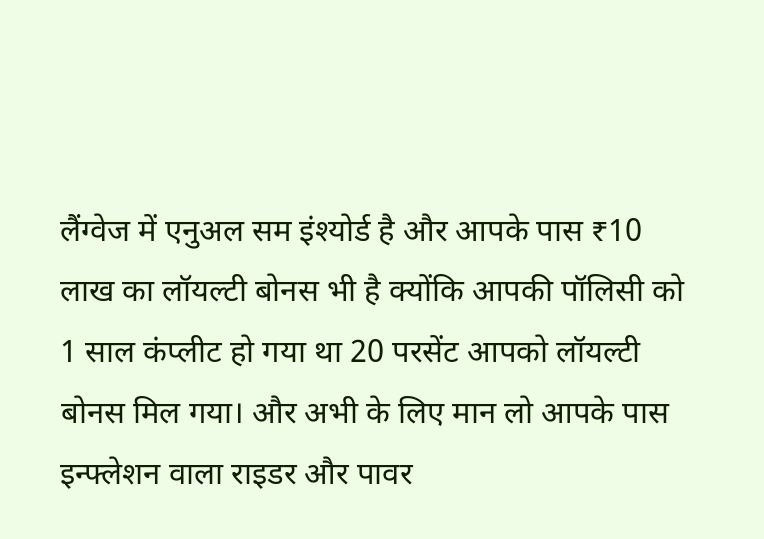लैंग्वेज में एनुअल सम इंश्योर्ड है और आपके पास ₹10 लाख का लॉयल्टी बोनस भी है क्योंकि आपकी पॉलिसी को 1 साल कंप्लीट हो गया था 20 परसेंट आपको लॉयल्टी बोनस मिल गया। और अभी के लिए मान लो आपके पास इन्फ्लेशन वाला राइडर और पावर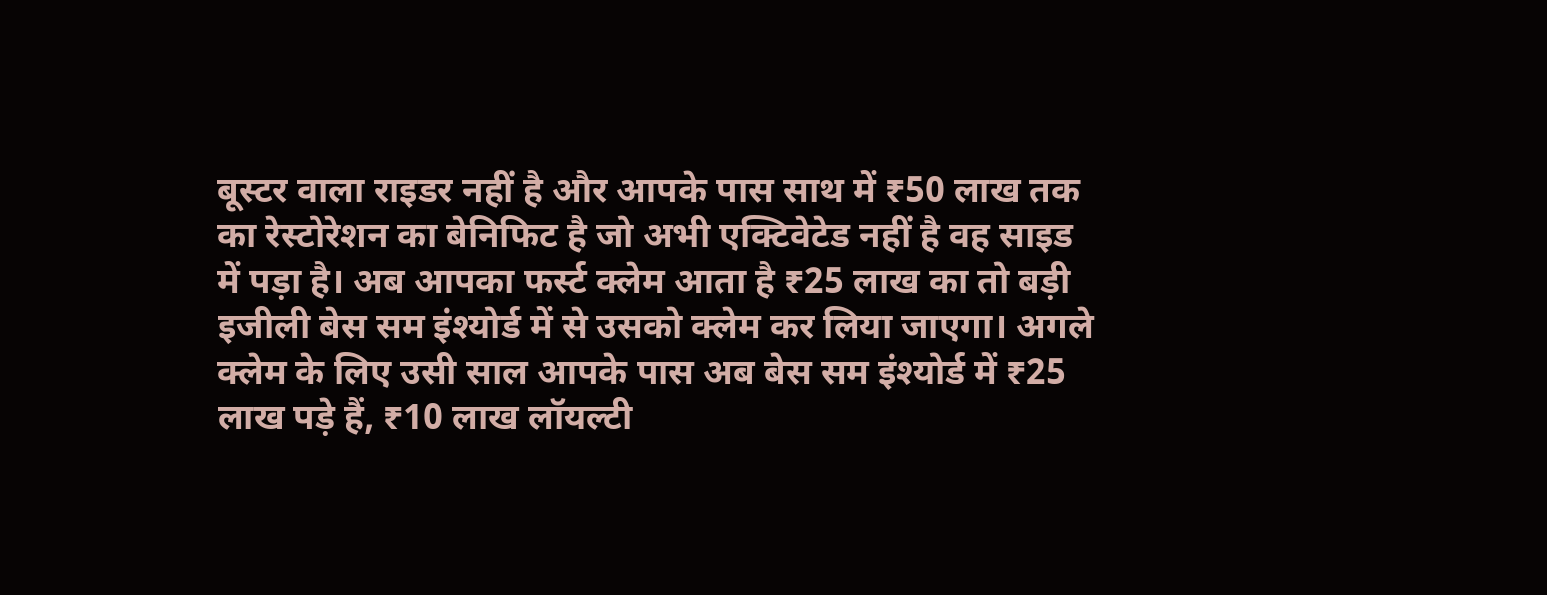बूस्टर वाला राइडर नहीं है और आपके पास साथ में ₹50 लाख तक का रेस्टोरेशन का बेनिफिट है जो अभी एक्टिवेटेड नहीं है वह साइड में पड़ा है। अब आपका फर्स्ट क्लेम आता है ₹25 लाख का तो बड़ी इजीली बेस सम इंश्योर्ड में से उसको क्लेम कर लिया जाएगा। अगले क्लेम के लिए उसी साल आपके पास अब बेस सम इंश्योर्ड में ₹25 लाख पड़े हैं, ₹10 लाख लॉयल्टी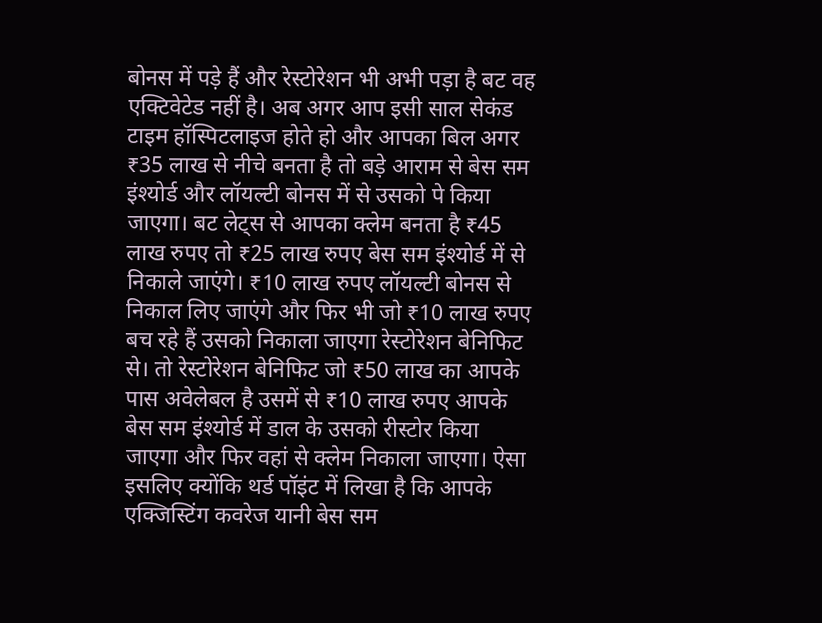बोनस में पड़े हैं और रेस्टोरेशन भी अभी पड़ा है बट वह एक्टिवेटेड नहीं है। अब अगर आप इसी साल सेकंड टाइम हॉस्पिटलाइज होते हो और आपका बिल अगर ₹35 लाख से नीचे बनता है तो बड़े आराम से बेस सम इंश्योर्ड और लॉयल्टी बोनस में से उसको पे किया जाएगा। बट लेट्स से आपका क्लेम बनता है ₹45 लाख रुपए तो ₹25 लाख रुपए बेस सम इंश्योर्ड में से निकाले जाएंगे। ₹10 लाख रुपए लॉयल्टी बोनस से निकाल लिए जाएंगे और फिर भी जो ₹10 लाख रुपए बच रहे हैं उसको निकाला जाएगा रेस्टोरेशन बेनिफिट से। तो रेस्टोरेशन बेनिफिट जो ₹50 लाख का आपके पास अवेलेबल है उसमें से ₹10 लाख रुपए आपके बेस सम इंश्योर्ड में डाल के उसको रीस्टोर किया जाएगा और फिर वहां से क्लेम निकाला जाएगा। ऐसा इसलिए क्योंकि थर्ड पॉइंट में लिखा है कि आपके एक्जिस्टिंग कवरेज यानी बेस सम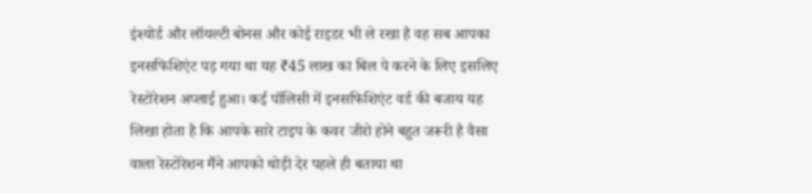इंश्योर्ड और लॉयल्टी बोनस और कोई राइडर भी ले रखा है वह सब आपका इनसफिशिएंट पड़ गया था यह ₹45 लाख का बिल पे करने के लिए इसलिए रेस्टोरेशन अप्लाई हुआ। कई पॉलिसी में इनसफिशिएंट वर्ड की बजाय यह लिखा होता है कि आपके सारे टाइप के कवर जीरो होने बहुत जरूरी है वैसा वाला रेस्टोरेशन मैंने आपको थोड़ी देर पहले ही बताया था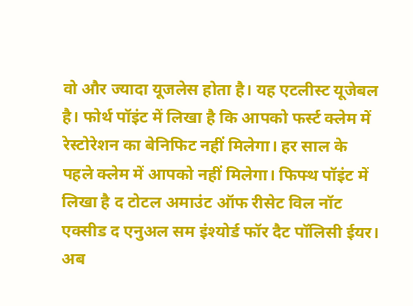वो और ज्यादा यूजलेस होता है। यह एटलीस्ट यूजेबल है। फोर्थ पॉइंट में लिखा है कि आपको फर्स्ट क्लेम में रेस्टोरेशन का बेनिफिट नहीं मिलेगा। हर साल के पहले क्लेम में आपको नहीं मिलेगा। फिफ्थ पॉइंट में लिखा है द टोटल अमाउंट ऑफ रीसेट विल नॉट एक्सीड द एनुअल सम इंश्योर्ड फॉर दैट पॉलिसी ईयर। अब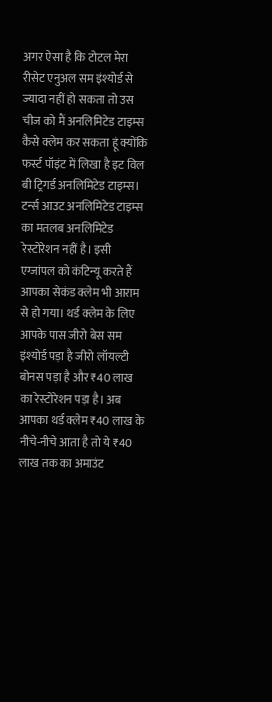अगर ऐसा है कि टोटल मेरा रीसेट एनुअल सम इंश्योर्ड से ज्यादा नहीं हो सकता तो उस चीज को मैं अनलिमिटेड टाइम्स कैसे क्लेम कर सकता हूं क्योंकि फर्स्ट पॉइंट में लिखा है इट विल बी ट्रिगर्ड अनलिमिटेड टाइम्स। टर्न्स आउट अनलिमिटेड टाइम्स का मतलब अनलिमिटेड रेस्टोरेशन नहीं है। इसी एग्जांपल को कंटिन्यू करते हैं आपका सेकंड क्लेम भी आराम से हो गया। थर्ड क्लेम के लिए आपके पास जीरो बेस सम इंश्योर्ड पड़ा है जीरो लॉयल्टी बोनस पड़ा है और ₹40 लाख का रेस्टोरेशन पड़ा है। अब आपका थर्ड क्लेम ₹40 लाख के नीचे-नीचे आता है तो ये ₹40 लाख तक का अमाउंट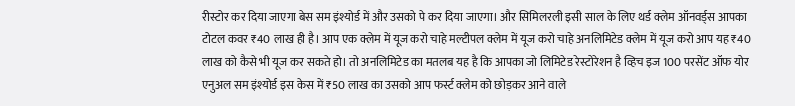रीस्टोर कर दिया जाएगा बेस सम इंश्योर्ड में और उसको पे कर दिया जाएगा। और सिमिलरली इसी साल के लिए थर्ड क्लेम ऑनवर्ड्स आपका टोटल कवर ₹40 लाख ही है। आप एक क्लेम में यूज करो चाहे मल्टीपल क्लेम में यूज करो चाहे अनलिमिटेड क्लेम में यूज करो आप यह ₹40 लाख को कैसे भी यूज कर सकते हो। तो अनलिमिटेड का मतलब यह है कि आपका जो लिमिटेड रेस्टोरेशन है व्हिच इज 100 परसेंट ऑफ योर एनुअल सम इंश्योर्ड इस केस में ₹50 लाख का उसको आप फर्स्ट क्लेम को छोड़कर आने वाले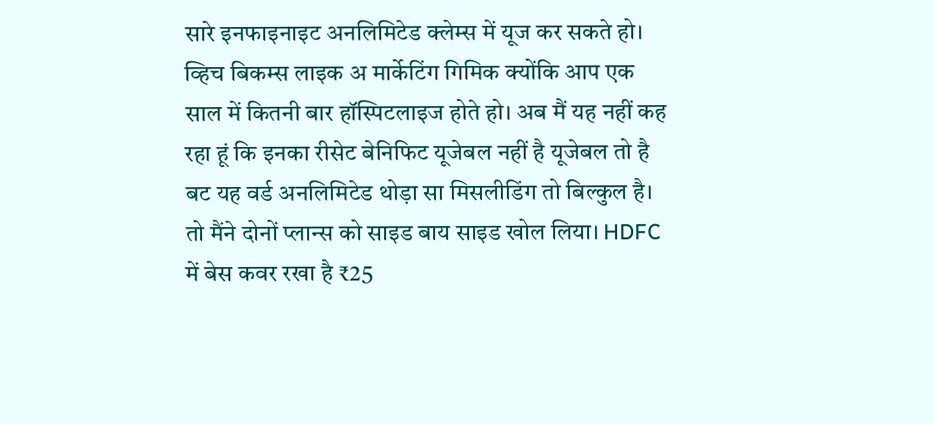सारे इनफाइनाइट अनलिमिटेड क्लेम्स में यूज कर सकते हो। व्हिच बिकम्स लाइक अ मार्केटिंग गिमिक क्योंकि आप एक साल में कितनी बार हॉस्पिटलाइज होते हो। अब मैं यह नहीं कह रहा हूं कि इनका रीसेट बेनिफिट यूजेबल नहीं है यूजेबल तो है बट यह वर्ड अनलिमिटेड थोड़ा सा मिसलीडिंग तो बिल्कुल है। तो मैंने दोनों प्लान्स को साइड बाय साइड खोल लिया। HDFC में बेस कवर रखा है ₹25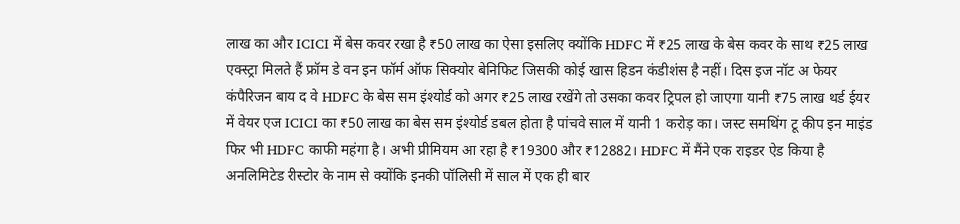लाख का और ICICI में बेस कवर रखा है ₹50 लाख का ऐसा इसलिए क्योंकि HDFC में ₹25 लाख के बेस कवर के साथ ₹25 लाख एक्स्ट्रा मिलते हैं फ्रॉम डे वन इन फॉर्म ऑफ सिक्योर बेनिफिट जिसकी कोई खास हिडन कंडीशंस है नहीं। दिस इज नॉट अ फेयर कंपैरिजन बाय द वे HDFC के बेस सम इंश्योर्ड को अगर ₹25 लाख रखेंगे तो उसका कवर ट्रिपल हो जाएगा यानी ₹75 लाख थर्ड ईयर में वेयर एज ICICI का ₹50 लाख का बेस सम इंश्योर्ड डबल होता है पांचवे साल में यानी 1 करोड़ का। जस्ट समथिंग टू कीप इन माइंड फिर भी HDFC काफी महंगा है। अभी प्रीमियम आ रहा है ₹19300 और ₹12882। HDFC में मैंने एक राइडर ऐड किया है अनलिमिटेड रीस्टोर के नाम से क्योंकि इनकी पॉलिसी में साल में एक ही बार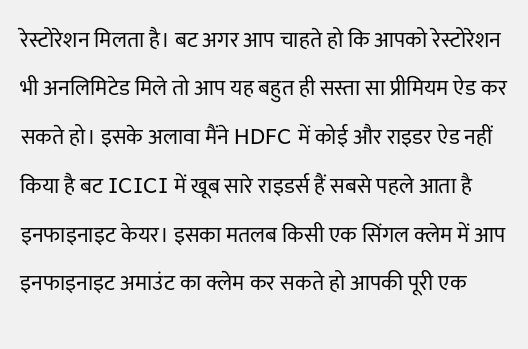रेस्टोरेशन मिलता है। बट अगर आप चाहते हो कि आपको रेस्टोरेशन भी अनलिमिटेड मिले तो आप यह बहुत ही सस्ता सा प्रीमियम ऐड कर सकते हो। इसके अलावा मैंने HDFC में कोई और राइडर ऐड नहीं किया है बट ICICI में खूब सारे राइडर्स हैं सबसे पहले आता है इनफाइनाइट केयर। इसका मतलब किसी एक सिंगल क्लेम में आप इनफाइनाइट अमाउंट का क्लेम कर सकते हो आपकी पूरी एक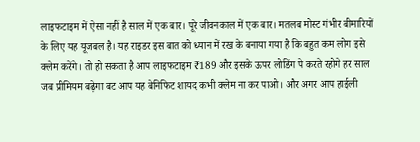लाइफटाइम में ऐसा नहीं है साल में एक बार। पूरे जीवनकाल में एक बार। मतलब मोस्ट गंभीर बीमारियों के लिए यह यूजबल है। यह राइडर इस बात को ध्यान में रख के बनाया गया है कि बहुत कम लोग इसे क्लेम करेंगे। तो हो सकता है आप लाइफटाइम ₹189 और इसके ऊपर लोडिंग पे करते रहोगे हर साल जब प्रीमियम बढ़ेगा बट आप यह बेनिफिट शायद कभी क्लेम ना कर पाओ। और अगर आप हाईली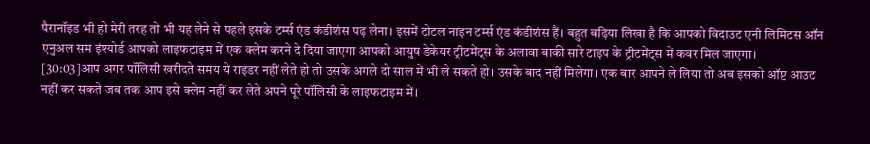पैरानॉइड भी हो मेरी तरह तो भी यह लेने से पहले इसके टर्म्स एंड कंडीशंस पढ़ लेना। इसमें टोटल नाइन टर्म्स एंड कंडीशंस हैं। बहुत बढ़िया लिखा है कि आपको विदाउट एनी लिमिटस ऑन एनुअल सम इंश्योर्ड आपको लाइफटाइम में एक क्लेम करने दे दिया जाएगा आपको आयुष डेकेयर ट्रीटमेंट्स के अलावा बाकी सारे टाइप के ट्रीटमेंट्स में कवर मिल जाएगा।
[30:03]आप अगर पॉलिसी खरीदते समय ये राइडर नहीं लेते हो तो उसके अगले दो साल में भी ले सकते हो। उसके बाद नहीं मिलेगा। एक बार आपने ले लिया तो अब इसको ऑप्ट आउट नहीं कर सकते जब तक आप इसे क्लेम नहीं कर लेते अपने पूरे पॉलिसी के लाइफटाइम में।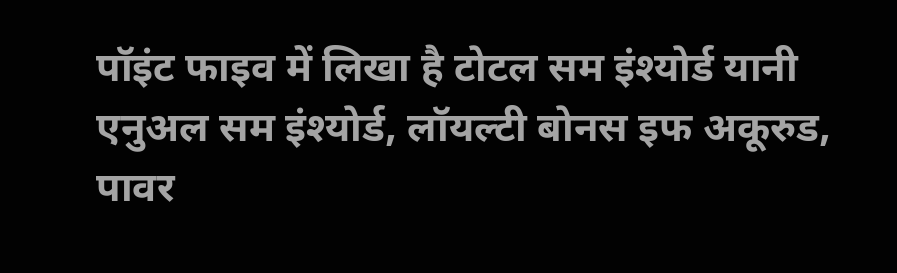पॉइंट फाइव में लिखा है टोटल सम इंश्योर्ड यानी एनुअल सम इंश्योर्ड, लॉयल्टी बोनस इफ अकूरुड, पावर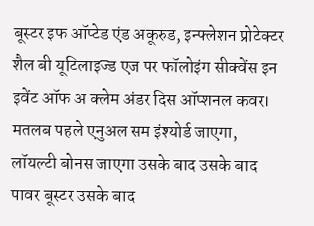बूस्टर इफ ऑप्टेड एंड अकूरुड, इन्फ्लेशन प्रोटेक्टर शैल बी यूटिलाइज्ड एज पर फॉलोइंग सीक्वेंस इन इवेंट ऑफ अ क्लेम अंडर दिस ऑप्शनल कवर। मतलब पहले एनुअल सम इंश्योर्ड जाएगा, लॉयल्टी बोनस जाएगा उसके बाद उसके बाद पावर बूस्टर उसके बाद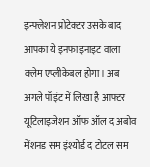इन्फ्लेशन प्रोटेक्टर उसके बाद आपका ये इनफाइनाइट वाला क्लेम एप्लीकेबल होगा। अब अगले पॉइंट में लिखा है आफ्टर यूटिलाइजेशन ऑफ ऑल द अबोव मेंशनड सम इंश्योर्ड द टोटल सम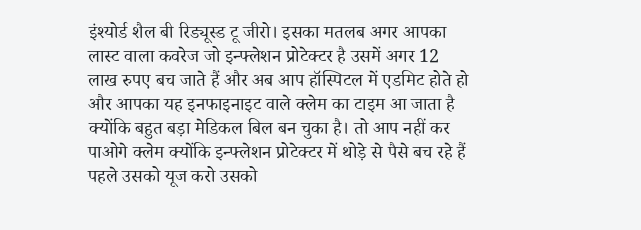इंश्योर्ड शैल बी रिड्यूस्ड टू जीरो। इसका मतलब अगर आपका लास्ट वाला कवरेज जो इन्फ्लेशन प्रोटेक्टर है उसमें अगर 12 लाख रुपए बच जाते हैं और अब आप हॉस्पिटल में एडमिट होते हो और आपका यह इनफाइनाइट वाले क्लेम का टाइम आ जाता है क्योंकि बहुत बड़ा मेडिकल बिल बन चुका है। तो आप नहीं कर पाओगे क्लेम क्योंकि इन्फ्लेशन प्रोटेक्टर में थोड़े से पैसे बच रहे हैं पहले उसको यूज करो उसको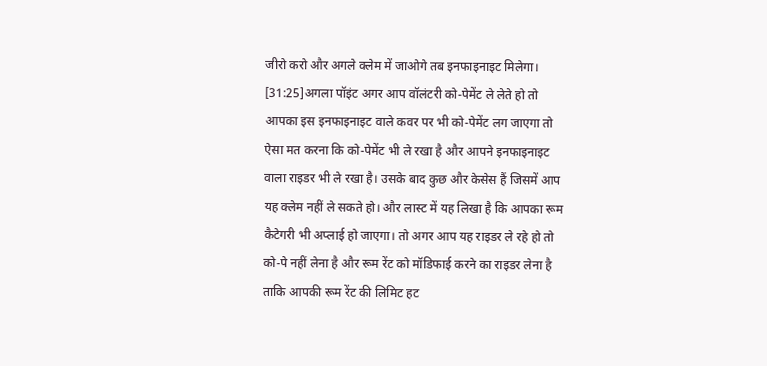जीरो करो और अगले क्लेम में जाओगे तब इनफाइनाइट मिलेगा।
[31:25]अगला पॉइंट अगर आप वॉलंटरी को-पेमेंट ले लेते हो तो आपका इस इनफाइनाइट वाले कवर पर भी को-पेमेंट लग जाएगा तो ऐसा मत करना कि को-पेमेंट भी ले रखा है और आपने इनफाइनाइट वाला राइडर भी ले रखा है। उसके बाद कुछ और केसेस हैं जिसमें आप यह क्लेम नहीं ले सकते हो। और लास्ट में यह लिखा है कि आपका रूम कैटेगरी भी अप्लाई हो जाएगा। तो अगर आप यह राइडर ले रहे हो तो को-पे नहीं लेना है और रूम रेंट को मॉडिफाई करने का राइडर लेना है ताकि आपकी रूम रेंट की लिमिट हट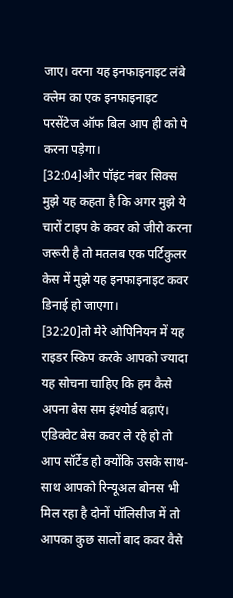जाए। वरना यह इनफाइनाइट लंबे क्लेम का एक इनफाइनाइट परसेंटेज ऑफ बिल आप ही को पे करना पड़ेगा।
[32:04]और पॉइंट नंबर सिक्स मुझे यह कहता है कि अगर मुझे ये चारों टाइप के कवर को जीरो करना जरूरी है तो मतलब एक पर्टिकुलर केस में मुझे यह इनफाइनाइट कवर डिनाई हो जाएगा।
[32:20]तो मेरे ओपिनियन में यह राइडर स्किप करके आपको ज्यादा यह सोचना चाहिए कि हम कैसे अपना बेस सम इंश्योर्ड बढ़ाएं। एडिक्वेट बेस कवर ले रहे हो तो आप सॉर्टेड हो क्योंकि उसके साथ-साथ आपको रिन्यूअल बोनस भी मिल रहा है दोनों पॉलिसीज में तो आपका कुछ सालों बाद कवर वैसे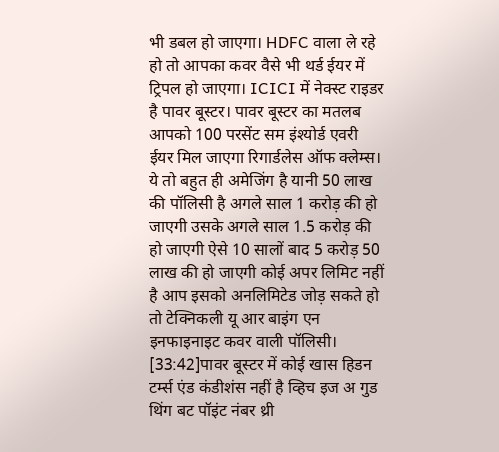भी डबल हो जाएगा। HDFC वाला ले रहे हो तो आपका कवर वैसे भी थर्ड ईयर में ट्रिपल हो जाएगा। ICICI में नेक्स्ट राइडर है पावर बूस्टर। पावर बूस्टर का मतलब आपको 100 परसेंट सम इंश्योर्ड एवरी ईयर मिल जाएगा रिगार्डलेस ऑफ क्लेम्स। ये तो बहुत ही अमेजिंग है यानी 50 लाख की पॉलिसी है अगले साल 1 करोड़ की हो जाएगी उसके अगले साल 1.5 करोड़ की हो जाएगी ऐसे 10 सालों बाद 5 करोड़ 50 लाख की हो जाएगी कोई अपर लिमिट नहीं है आप इसको अनलिमिटेड जोड़ सकते हो तो टेक्निकली यू आर बाइंग एन इनफाइनाइट कवर वाली पॉलिसी।
[33:42]पावर बूस्टर में कोई खास हिडन टर्म्स एंड कंडीशंस नहीं है व्हिच इज अ गुड थिंग बट पॉइंट नंबर थ्री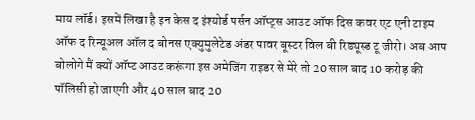माय लॉर्ड। इसमें लिखा है इन केस द इंश्योर्ड पर्सन ऑप्ट्स आउट ऑफ दिस कवर एट एनी टाइम ऑफ द रिन्यूअल ऑल द बोनस एक्युमुलेटेड अंडर पावर बूस्टर विल बी रिड्यूस्ड टू जीरो। अब आप बोलोगे मैं क्यों ऑप्ट आउट करूंगा इस अमेजिंग राइडर से मेरे तो 20 साल बाद 10 करोड़ की पॉलिसी हो जाएगी और 40 साल बाद 20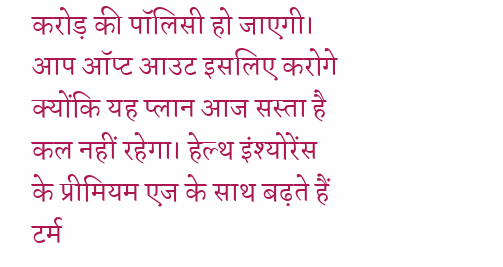करोड़ की पॉलिसी हो जाएगी। आप ऑप्ट आउट इसलिए करोगे क्योंकि यह प्लान आज सस्ता है कल नहीं रहेगा। हेल्थ इंश्योरेंस के प्रीमियम एज के साथ बढ़ते हैं टर्म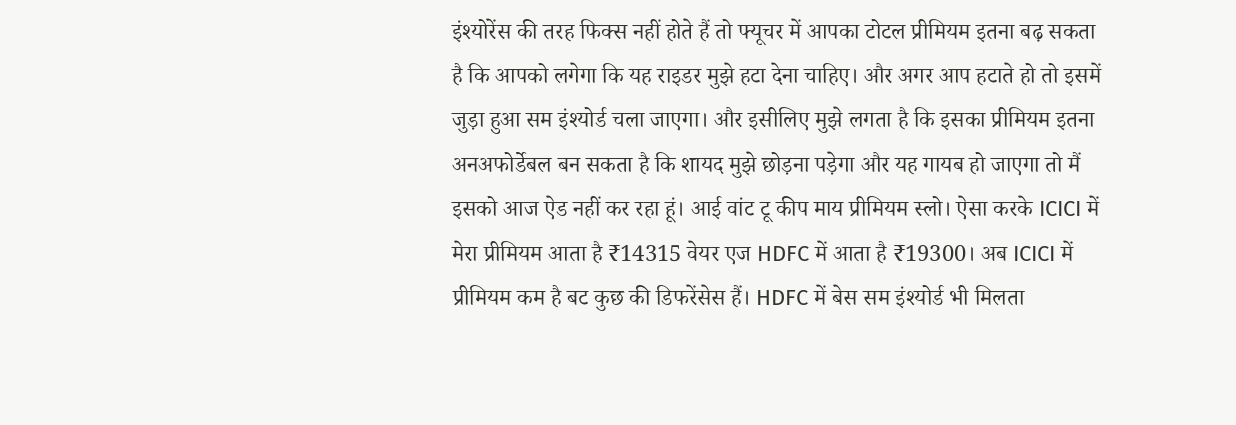इंश्योरेंस की तरह फिक्स नहीं होते हैं तो फ्यूचर में आपका टोटल प्रीमियम इतना बढ़ सकता है कि आपको लगेगा कि यह राइडर मुझे हटा देना चाहिए। और अगर आप हटाते हो तो इसमें जुड़ा हुआ सम इंश्योर्ड चला जाएगा। और इसीलिए मुझे लगता है कि इसका प्रीमियम इतना अनअफोर्डेबल बन सकता है कि शायद मुझे छोड़ना पड़ेगा और यह गायब हो जाएगा तो मैं इसको आज ऐड नहीं कर रहा हूं। आई वांट टू कीप माय प्रीमियम स्लो। ऐसा करके ICICI में मेरा प्रीमियम आता है ₹14315 वेयर एज HDFC में आता है ₹19300। अब ICICI में प्रीमियम कम है बट कुछ की डिफरेंसेस हैं। HDFC में बेस सम इंश्योर्ड भी मिलता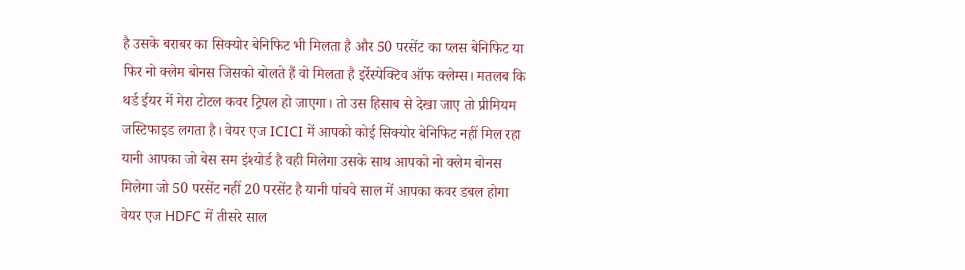है उसके बराबर का सिक्योर बेनिफिट भी मिलता है और 50 परसेंट का प्लस बेनिफिट या फिर नो क्लेम बोनस जिसको बोलते हैं वो मिलता है इर्रेस्पेक्टिव ऑफ क्लेम्स। मतलब कि थर्ड ईयर में मेरा टोटल कवर ट्रिपल हो जाएगा। तो उस हिसाब से देखा जाए तो प्रीमियम जस्टिफाइड लगता है। वेयर एज ICICI में आपको कोई सिक्योर बेनिफिट नहीं मिल रहा यानी आपका जो बेस सम इंश्योर्ड है वही मिलेगा उसके साथ आपको नो क्लेम बोनस मिलेगा जो 50 परसेंट नहीं 20 परसेंट है यानी पांचवे साल में आपका कवर डबल होगा वेयर एज HDFC में तीसरे साल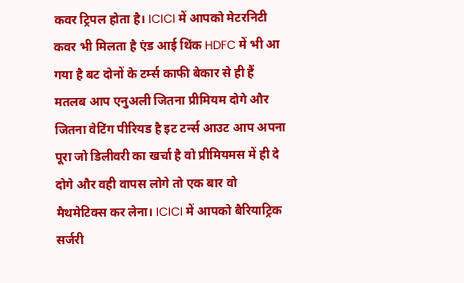कवर ट्रिपल होता है। ICICI में आपको मेटरनिटी कवर भी मिलता है एंड आई थिंक HDFC में भी आ गया है बट दोनों के टर्म्स काफी बेकार से ही हैं मतलब आप एनुअली जितना प्रीमियम दोगे और जितना वेटिंग पीरियड है इट टर्न्स आउट आप अपना पूरा जो डिलीवरी का खर्चा है वो प्रीमियमस में ही दे दोगे और वही वापस लोगे तो एक बार वो मैथमेटिक्स कर लेना। ICICI में आपको बैरियाट्रिक सर्जरी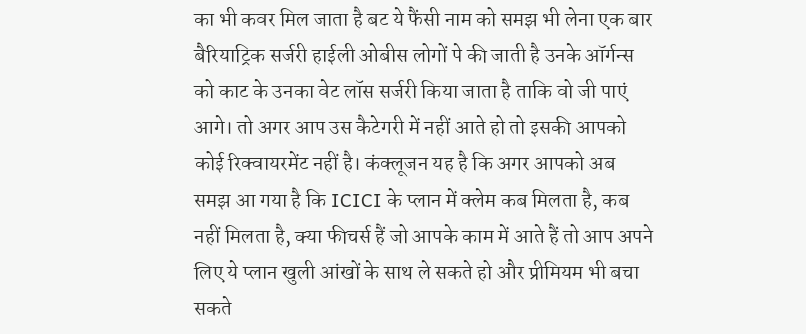का भी कवर मिल जाता है बट ये फैंसी नाम को समझ भी लेना एक बार बैरियाट्रिक सर्जरी हाईली ओबीस लोगों पे की जाती है उनके ऑर्गन्स को काट के उनका वेट लॉस सर्जरी किया जाता है ताकि वो जी पाएं आगे। तो अगर आप उस कैटेगरी में नहीं आते हो तो इसकी आपको कोई रिक्वायरमेंट नहीं है। कंक्लूजन यह है कि अगर आपको अब समझ आ गया है कि ICICI के प्लान में क्लेम कब मिलता है, कब नहीं मिलता है, क्या फीचर्स हैं जो आपके काम में आते हैं तो आप अपने लिए ये प्लान खुली आंखों के साथ ले सकते हो और प्रीमियम भी बचा सकते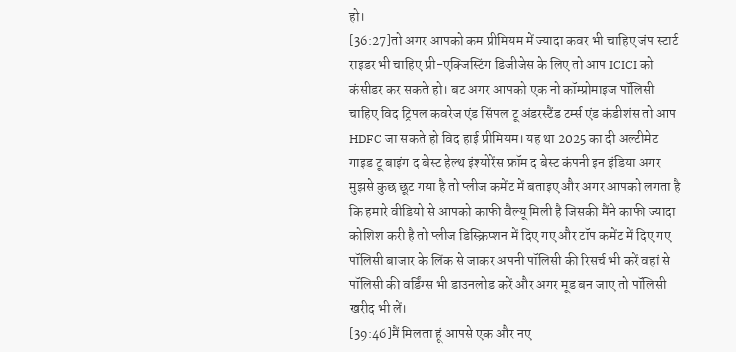हो।
[36:27]तो अगर आपको कम प्रीमियम में ज्यादा कवर भी चाहिए जंप स्टार्ट राइडर भी चाहिए प्री-एक्जिस्टिंग डिजीजेस के लिए तो आप ICICI को कंसीडर कर सकते हो। बट अगर आपको एक नो कॉम्प्रोमाइज पॉलिसी चाहिए विद ट्रिपल कवरेज एंड सिंपल टू अंडरस्टैंड टर्म्स एंड कंडीशंस तो आप HDFC जा सकते हो विद हाई प्रीमियम। यह था 2025 का दी अल्टीमेट गाइड टू बाइंग द बेस्ट हेल्थ इंश्योरेंस फ्रॉम द बेस्ट कंपनी इन इंडिया अगर मुझसे कुछ छूट गया है तो प्लीज कमेंट में बताइए और अगर आपको लगता है कि हमारे वीडियो से आपको काफी वैल्यू मिली है जिसकी मैंने काफी ज्यादा कोशिश करी है तो प्लीज डिस्क्रिप्शन में दिए गए और टॉप कमेंट में दिए गए पॉलिसी बाजार के लिंक से जाकर अपनी पॉलिसी की रिसर्च भी करें वहां से पॉलिसी की वर्डिंग्स भी डाउनलोड करें और अगर मूड बन जाए तो पॉलिसी खरीद भी लें।
[39:46]मैं मिलता हूं आपसे एक और नए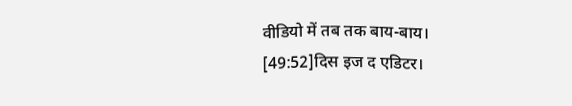वीडियो में तब तक बाय-बाय।
[49:52]दिस इज द एडिटर।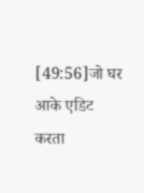[49:56]जो घर आके एडिट करता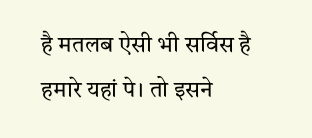है मतलब ऐसी भी सर्विस है हमारे यहां पे। तो इसने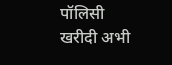पॉलिसी खरीदी अभी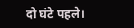दो घंटे पहले।